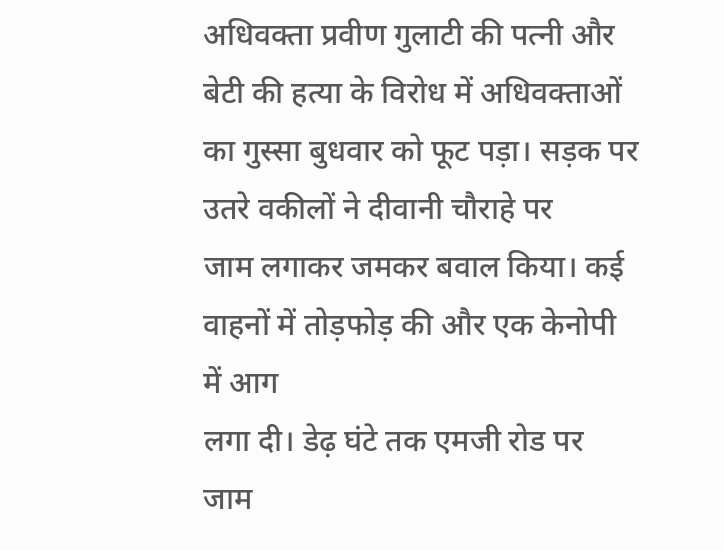अधिवक्ता प्रवीण गुलाटी की पत्नी और बेटी की हत्या के विरोध में अधिवक्ताओं
का गुस्सा बुधवार को फूट पड़ा। सड़क पर उतरे वकीलों ने दीवानी चौराहे पर
जाम लगाकर जमकर बवाल किया। कई वाहनों में तोड़फोड़ की और एक केनोपी में आग
लगा दी। डेढ़ घंटे तक एमजी रोड पर जाम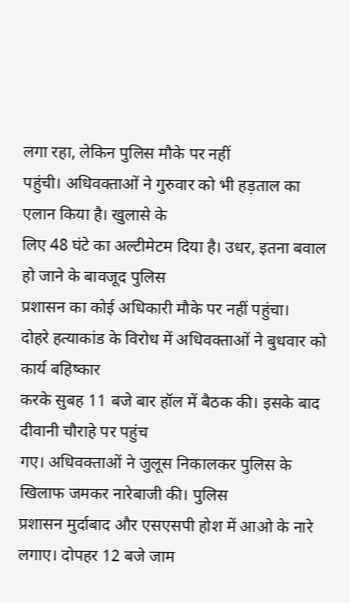लगा रहा, लेकिन पुलिस मौके पर नहीं
पहुंची। अधिवक्ताओं ने गुरुवार को भी हड़ताल का एलान किया है। खुलासे के
लिए 48 घंटे का अल्टीमेटम दिया है। उधर, इतना बवाल हो जाने के बावजूद पुलिस
प्रशासन का कोई अधिकारी मौके पर नहीं पहुंचा।
दोहरे हत्याकांड के विरोध में अधिवक्ताओं ने बुधवार को कार्य बहिष्कार
करके सुबह 11 बजे बार हॉल में बैठक की। इसके बाद दीवानी चौराहे पर पहुंच
गए। अधिवक्ताओं ने जुलूस निकालकर पुलिस के खिलाफ जमकर नारेबाजी की। पुलिस
प्रशासन मुर्दाबाद और एसएसपी होश में आओ के नारे लगाए। दोपहर 12 बजे जाम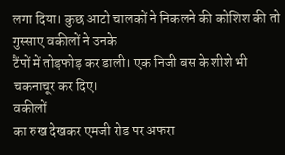लगा दिया। कुछ आटो चालकों ने निकलने की कोशिश की तो गुस्साए वकीलों ने उनके
टैंपों में तोड़फोड़ कर डाली। एक निजी बस के शीशे भी चकनाचूर कर दिए।
वकीलों
का रुख देखकर एमजी रोड पर अफरा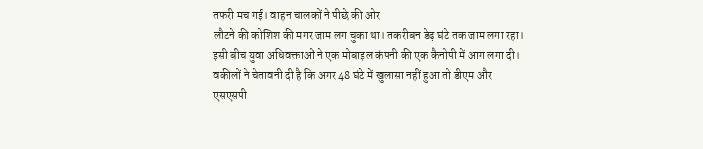तफरी मच गई। वाहन चालकों ने पीछे की ओर
लौटने की कोशिश की मगर जाम लग चुका था। तकरीबन डेढ़ घंटे तक जाम लगा रहा।
इसी बीच युवा अधिवक्ताओं ने एक मोबाइल कंपनी की एक कैनोपी में आग लगा दी।
वकीलों ने चेतावनी दी है कि अगर 48 घंटे में खुलासा नहीं हुआ तो डीएम और
एसएसपी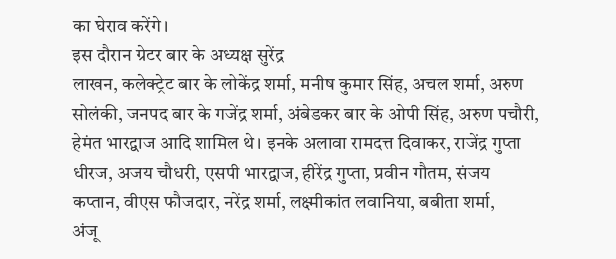का घेराव करेंगे।
इस दौरान ग्रेटर बार के अध्यक्ष सुरेंद्र
लाखन, कलेक्ट्रेट बार के लोकेंद्र शर्मा, मनीष कुमार सिंह, अचल शर्मा, अरुण
सोलंकी, जनपद बार के गजेंद्र शर्मा, अंबेडकर बार के ओपी सिंह, अरुण पचौरी,
हेमंत भारद्वाज आदि शामिल थे। इनके अलावा रामदत्त दिवाकर, राजेंद्र गुप्ता
धीरज, अजय चौधरी, एसपी भारद्वाज, हीरेंद्र गुप्ता, प्रवीन गौतम, संजय
कप्तान, वीएस फौजदार, नरेंद्र शर्मा, लक्ष्मीकांत लवानिया, बबीता शर्मा,
अंजू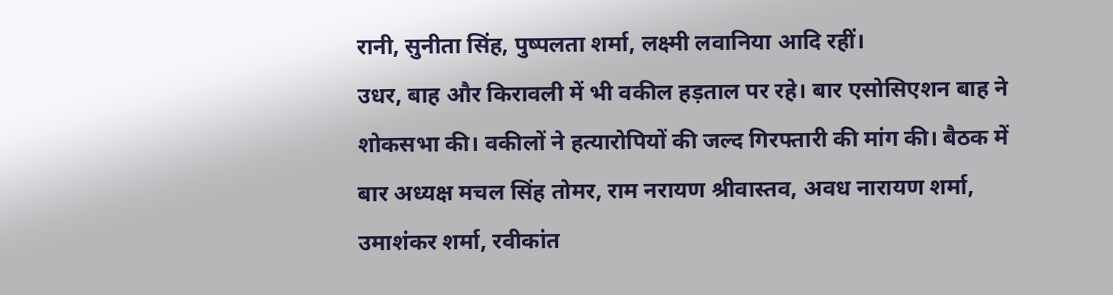रानी, सुनीता सिंह, पुष्पलता शर्मा, लक्ष्मी लवानिया आदि रहीं।
उधर, बाह और किरावली में भी वकील हड़ताल पर रहे। बार एसोसिएशन बाह ने
शोकसभा की। वकीलों ने हत्यारोपियों की जल्द गिरफ्तारी की मांग की। बैठक में
बार अध्यक्ष मचल सिंह तोमर, राम नरायण श्रीवास्तव, अवध नारायण शर्मा,
उमाशंकर शर्मा, रवीकांत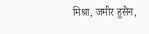मिश्रा, जमीर हुसैन,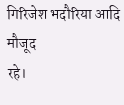गिरिजेश भदौरिया आदि मौजूद
रहे।